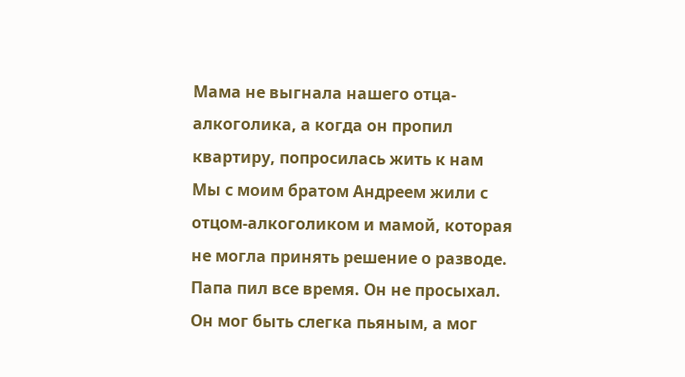Мама не выгнала нашего отца-алкоголика, а когда он пропил квартиру, попросилась жить к нам
Мы с моим братом Андреем жили с отцом-алкоголиком и мамой, которая не могла принять решение о разводе.
Папа пил все время. Он не просыхал. Он мог быть слегка пьяным, а мог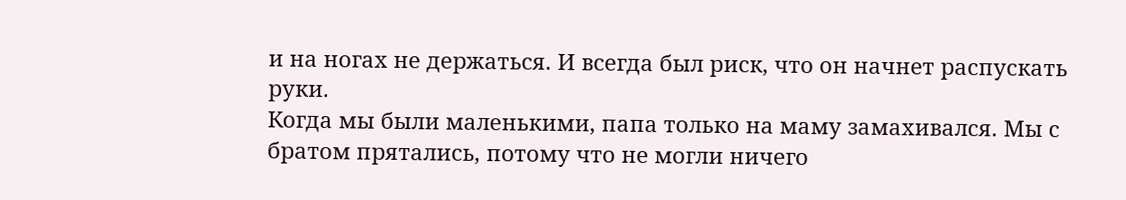и на ногах не держаться. И всегда был риск, что он начнет распускать руки.
Когда мы были маленькими, папа только на маму замахивался. Мы с братом прятались, потому что не могли ничего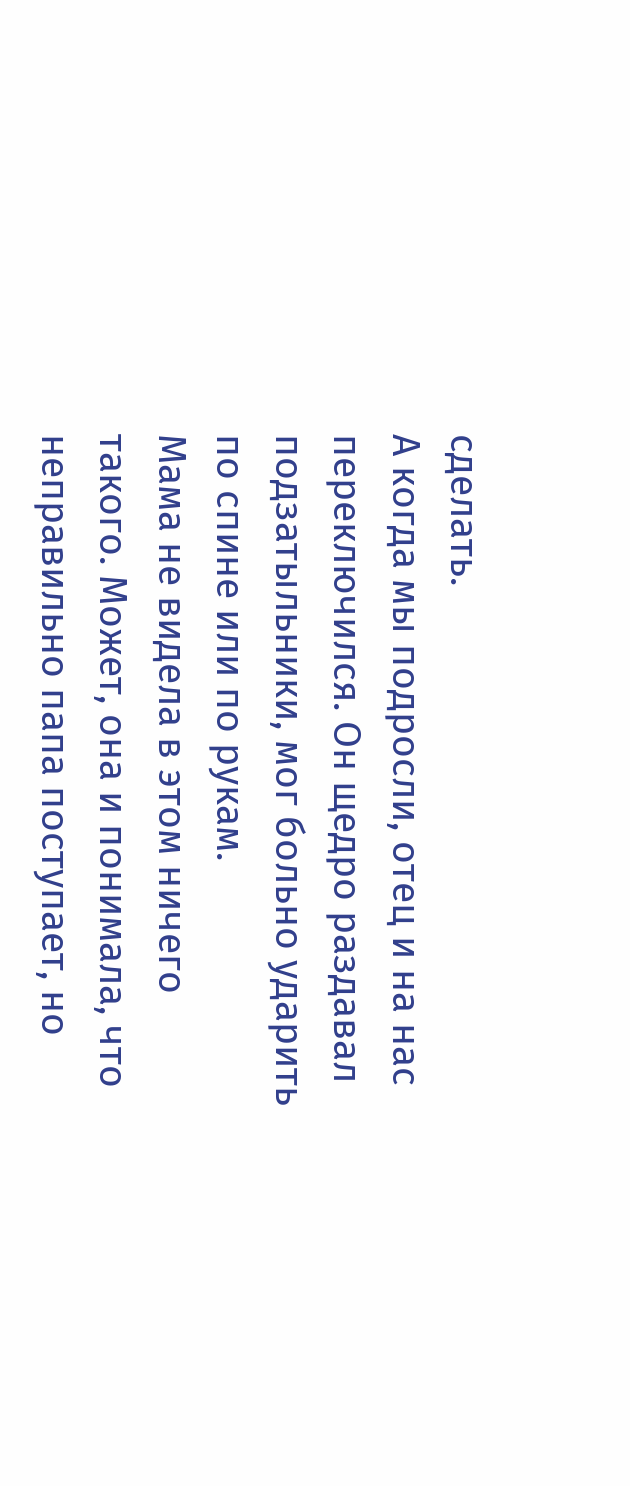сделать.
А когда мы подросли, отец и на нас переключился. Он щедро раздавал подзатыльники, мог больно ударить по спине или по рукам.
Мама не видела в этом ничего такого. Может, она и понимала, что неправильно папа поступает, но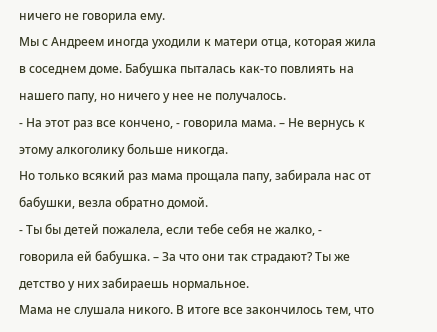ничего не говорила ему.
Мы с Андреем иногда уходили к матери отца, которая жила в соседнем доме. Бабушка пыталась как-то повлиять на нашего папу, но ничего у нее не получалось.
- На этот раз все кончено, - говорила мама. – Не вернусь к этому алкоголику больше никогда.
Но только всякий раз мама прощала папу, забирала нас от бабушки, везла обратно домой.
- Ты бы детей пожалела, если тебе себя не жалко, - говорила ей бабушка. – За что они так страдают? Ты же детство у них забираешь нормальное.
Мама не слушала никого. В итоге все закончилось тем, что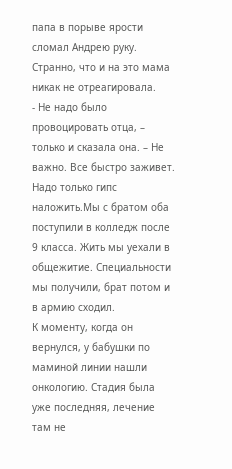папа в порыве ярости сломал Андрею руку. Странно, что и на это мама никак не отреагировала.
- Не надо было провоцировать отца, – только и сказала она. – Не важно. Все быстро заживет. Надо только гипс наложить.Мы с братом оба поступили в колледж после 9 класса. Жить мы уехали в общежитие. Специальности мы получили, брат потом и в армию сходил.
К моменту, когда он вернулся, у бабушки по маминой линии нашли онкологию. Стадия была уже последняя, лечение там не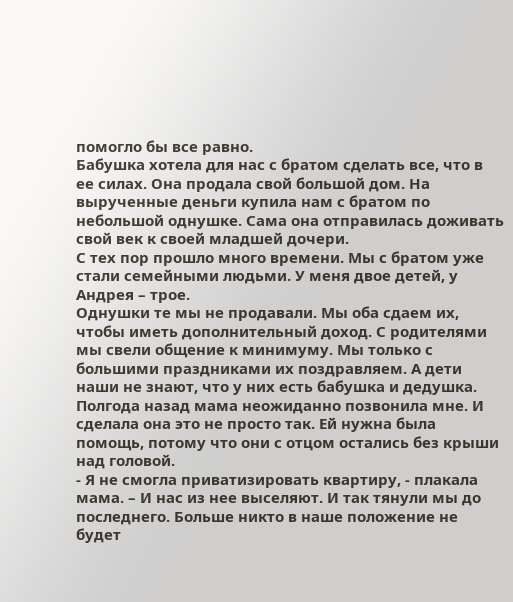помогло бы все равно.
Бабушка хотела для нас с братом сделать все, что в ее силах. Она продала свой большой дом. На вырученные деньги купила нам с братом по небольшой однушке. Сама она отправилась доживать свой век к своей младшей дочери.
С тех пор прошло много времени. Мы с братом уже стали семейными людьми. У меня двое детей, у Андрея – трое.
Однушки те мы не продавали. Мы оба сдаем их, чтобы иметь дополнительный доход. С родителями мы свели общение к минимуму. Мы только с большими праздниками их поздравляем. А дети наши не знают, что у них есть бабушка и дедушка.
Полгода назад мама неожиданно позвонила мне. И сделала она это не просто так. Ей нужна была помощь, потому что они с отцом остались без крыши над головой.
- Я не смогла приватизировать квартиру, - плакала мама. – И нас из нее выселяют. И так тянули мы до последнего. Больше никто в наше положение не будет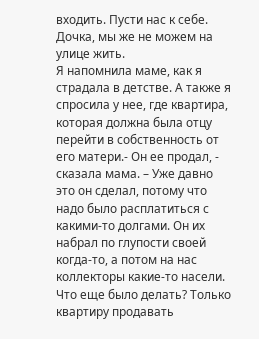входить. Пусти нас к себе. Дочка, мы же не можем на улице жить.
Я напомнила маме, как я страдала в детстве. А также я спросила у нее, где квартира, которая должна была отцу перейти в собственность от его матери.- Он ее продал, - сказала мама. – Уже давно это он сделал, потому что надо было расплатиться с какими-то долгами. Он их набрал по глупости своей когда-то, а потом на нас коллекторы какие-то насели. Что еще было делать? Только квартиру продавать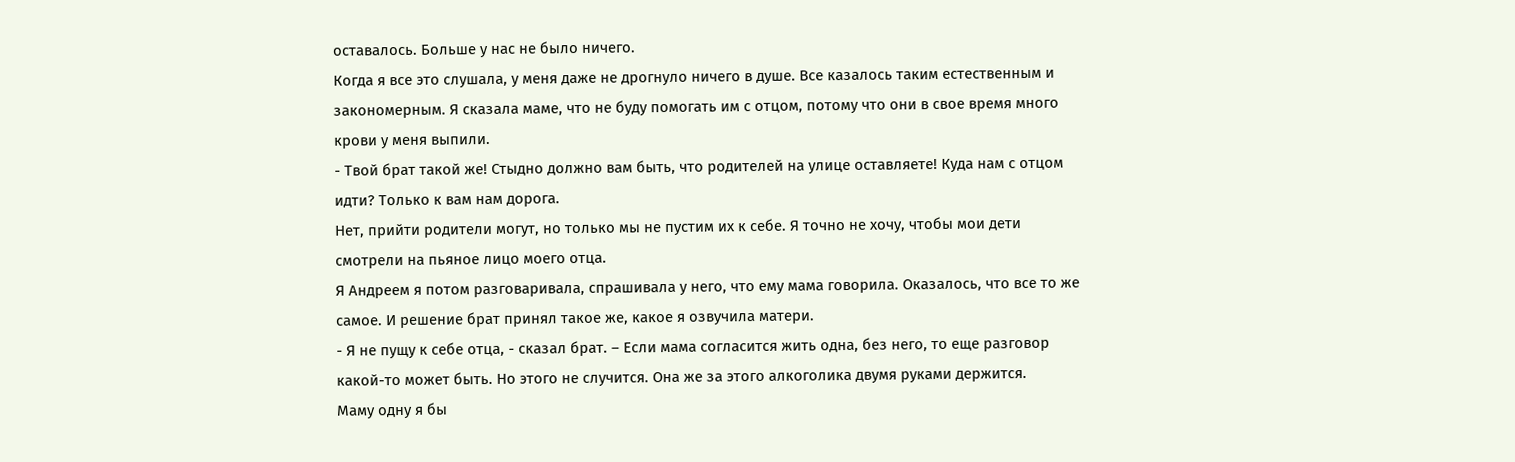оставалось. Больше у нас не было ничего.
Когда я все это слушала, у меня даже не дрогнуло ничего в душе. Все казалось таким естественным и закономерным. Я сказала маме, что не буду помогать им с отцом, потому что они в свое время много крови у меня выпили.
- Твой брат такой же! Стыдно должно вам быть, что родителей на улице оставляете! Куда нам с отцом идти? Только к вам нам дорога.
Нет, прийти родители могут, но только мы не пустим их к себе. Я точно не хочу, чтобы мои дети смотрели на пьяное лицо моего отца.
Я Андреем я потом разговаривала, спрашивала у него, что ему мама говорила. Оказалось, что все то же самое. И решение брат принял такое же, какое я озвучила матери.
- Я не пущу к себе отца, - сказал брат. – Если мама согласится жить одна, без него, то еще разговор какой-то может быть. Но этого не случится. Она же за этого алкоголика двумя руками держится.
Маму одну я бы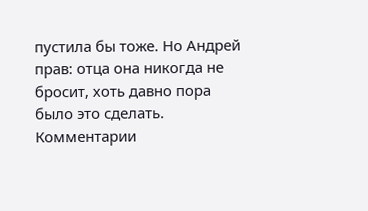пустила бы тоже. Но Андрей прав: отца она никогда не бросит, хоть давно пора было это сделать.
Комментарии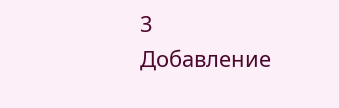3
Добавление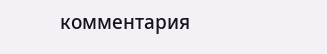комментария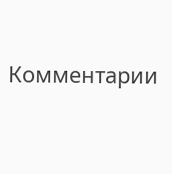Комментарии